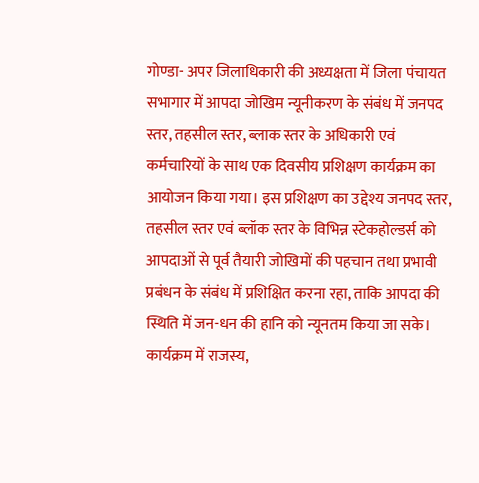गोण्डा- अपर जिलाधिकारी की अध्यक्षता में जिला पंचायत सभागार में आपदा जोखिम न्यूनीकरण के संबंध में जनपद स्तर, तहसील स्तर, ब्लाक स्तर के अधिकारी एवं कर्मचारियों के साथ एक दिवसीय प्रशिक्षण कार्यक्रम का आयोजन किया गया। इस प्रशिक्षण का उद्देश्य जनपद स्तर, तहसील स्तर एवं ब्लॉक स्तर के विभिन्न स्टेकहोल्डर्स को आपदाओं से पूर्व तैयारी जोखिमों की पहचान तथा प्रभावी प्रबंधन के संबंध में प्रशिक्षित करना रहा, ताकि आपदा की स्थिति में जन-धन की हानि को न्यूनतम किया जा सके। कार्यक्रम में राजस्य,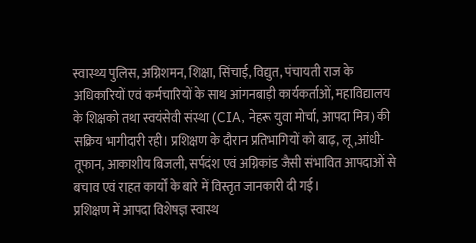स्वास्थ्य पुलिस, अग्निशमन, शिक्षा, सिंचाई, विद्युत, पंचायती राज के अधिकारियों एवं कर्मचारियों के साथ आंगनबाड़ी कार्यकर्ताओं, महाविद्यालय के शिक्षको तथा स्वयंसेवी संस्था (CIA, नेहरू युवा मोर्चा, आपदा मित्र) की सक्रिय भागीदारी रही। प्रशिक्षण के दौरान प्रतिभागियों को बाढ़, लू,आंधी-तूफान, आकाशीय बिजली, सर्पदंश एवं अग्निकांड जैसी संभावित आपदाओं से बचाव एवं राहत कार्यों के बारे में विस्तृत जानकारी दी गई।
प्रशिक्षण में आपदा विशेषज्ञ स्वास्थ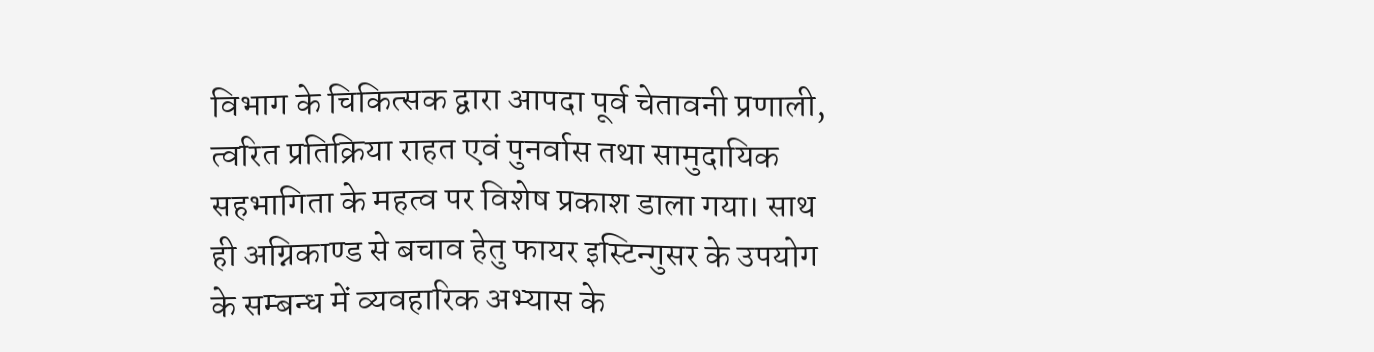विभाग के चिकित्सक द्वारा आपदा पूर्व चेतावनी प्रणाली, त्वरित प्रतिक्रिया राहत एवं पुनर्वास तथा सामुदायिक सहभागिता के महत्व पर विशेष प्रकाश डाला गया। साथ ही अग्निकाण्ड से बचाव हेतु फायर इस्टिन्गुसर के उपयोग के सम्बन्ध में व्यवहारिक अभ्यास के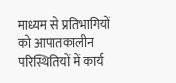माध्यम से प्रतिभागियों को आपातकालीन परिस्थितियों में कार्य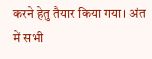करने हेतु तैयार किया गया। अंत में सभी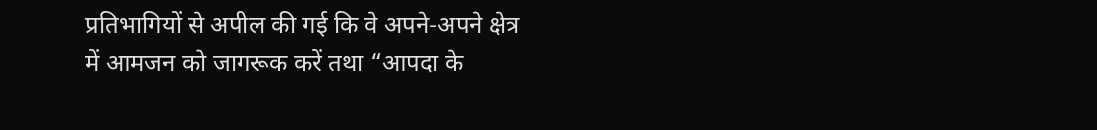प्रतिभागियों से अपील की गई कि वे अपने-अपने क्षेत्र में आमजन को जागरूक करें तथा “आपदा के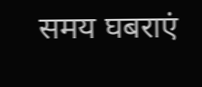समय घबराएं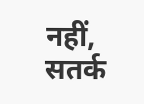नहीं, सतर्क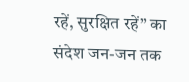रहें, सुरक्षित रहें” का संदेश जन-जन तक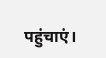पहुंचाएं।